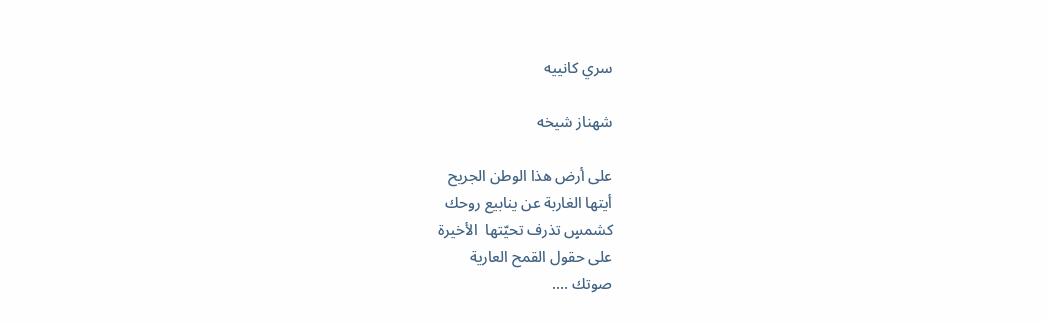سري كانييه

شهناز شيخه

على أرض هذا الوطن الجريح
أيتها الغاربة عن ينابيع روحك
كشمسٍ تذرف تحيّتها  الأخيرة
على حقول القمح العارية
صوتك ….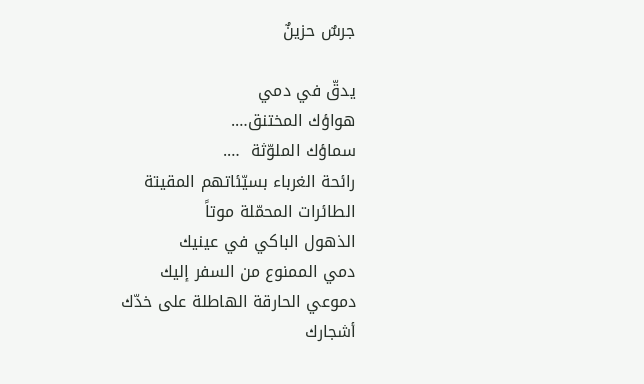جرسٌ حزينٌ

يدقّ في دمي
هواؤك المختنق….
سماؤك الملوّثة  ….
رائحة الغرباء بسيّئاتهم المقيتة
الطائرات المحمّلة موتاً
الذهول الباكي في عينيك
دمي الممنوع من السفر إليك
دموعي الحارقة الهاطلة على خدّك
أشجارك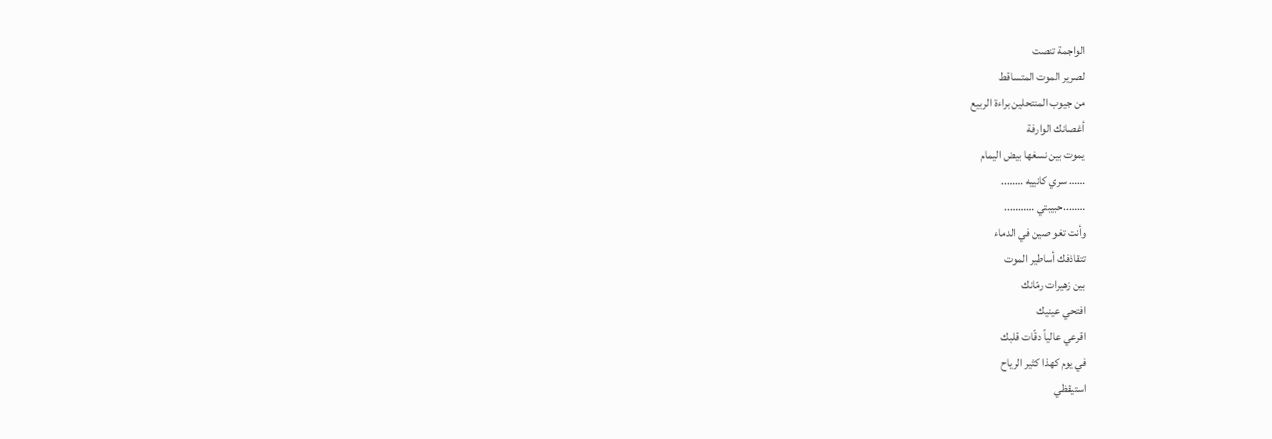الواجمة تنصت
لصرير الموت المتساقط
من جيوب المنتحلين براءة الربيع
أغصانك الوارفة
يموت بين نسغها بيض اليمام
…… سري كانييه ……..
……..حبيبتي ………..
وأنت تغو صين في الدماء
تتقاذفك أساطير الموت
بين زهيرات رمّانك
افتحي عينيك
اقرعي عالياً دقّات قلبك
في يوم كهذا كثير الرياح
استيقظي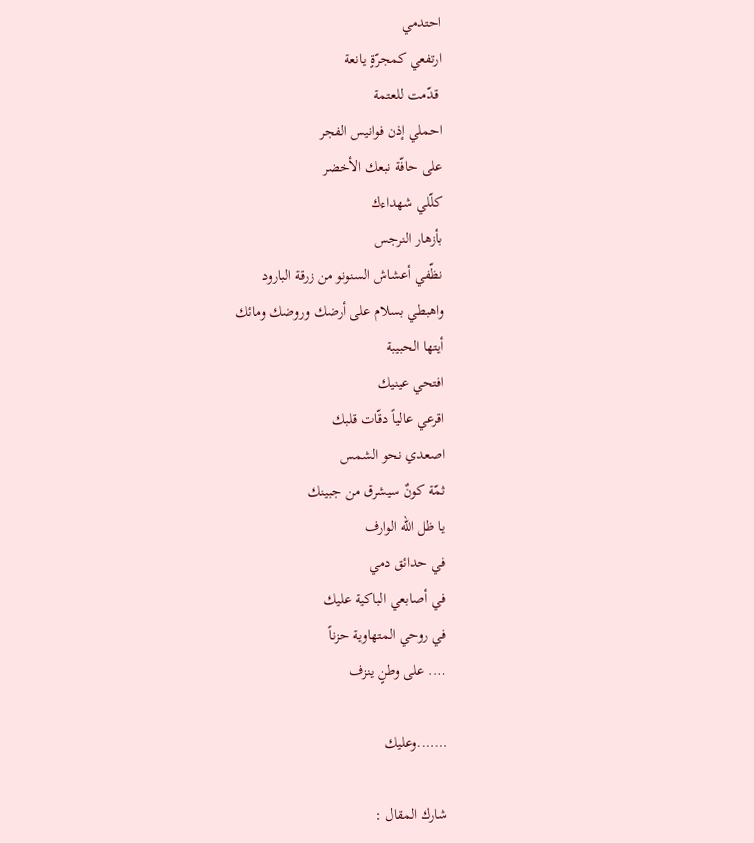احتدمي
ارتفعي كمجرّةٍ يانعة
 قدّمت للعتمة
احملي إذن فوانيس الفجر
على حافّة نبعك الأخضر
كلّلي شهداءك
بأزهار النرجس
نظّفي أعشاش السنونو من زرقة البارود
واهبطي بسلام على أرضك وروضك ومائك
أيتها الحبيبة
افتحي عينيك
اقرعي عالياً دقّات قلبك
اصعدي نحو الشمس
ثمّة كونٌ سيشرق من جبينك
يا ظل الله الوارف
في حدائق دمي
في أصابعي الباكية عليك
في روحي المتهاوية حزناً
…. على وطنٍ ينزف

…….وعليك

شارك المقال :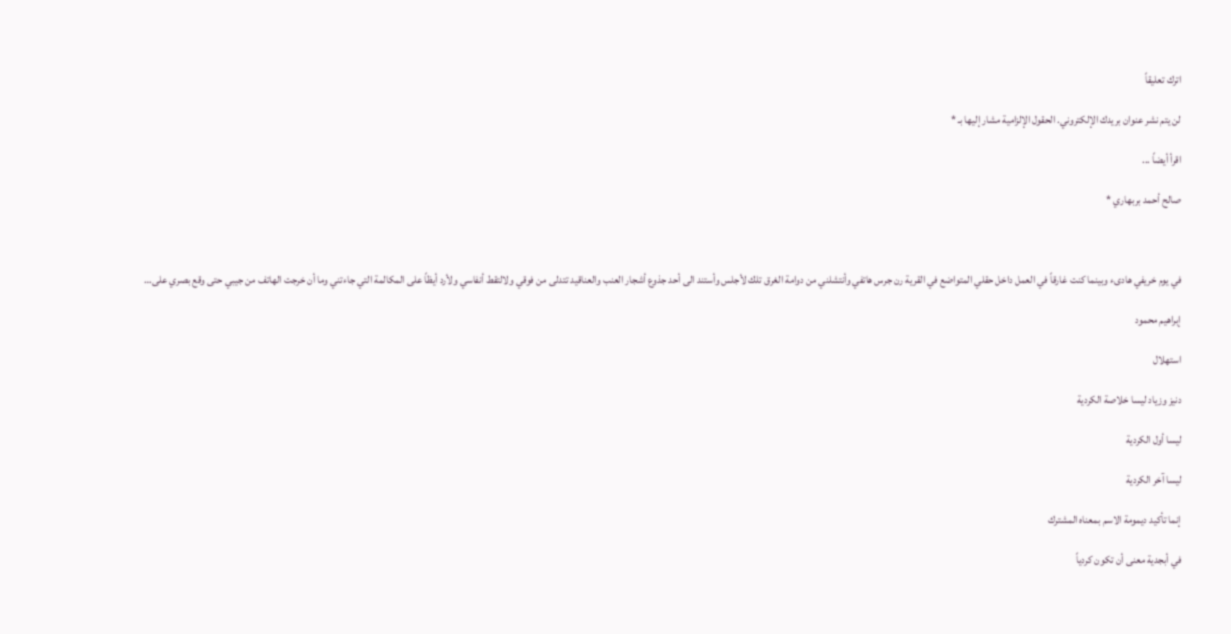اترك تعليقاً

لن يتم نشر عنوان بريدك الإلكتروني. الحقول الإلزامية مشار إليها بـ *

اقرأ أيضاً ...

صالح أحمد بربهاري *



في يوم خريفي هادىء وبينما كنت غارقاً في العمل داخل حقلي المتواضع في القرية رن جرس هاتفي وأنتشلني من دوامة الغرق تلك لأجلس وأستند الى أحد جذوع أشجار العنب والعناقيد تتدلى من فوقي ولالتقط أنفاسي ولأرد أيظاً على المكالمة التي جاءتني وما أن خرجت الهاتف من جيبي حتى وقع بصري على…

إبراهيم محمود

استهلال

دنيز وزياد ليسا خلاصة الكردية

ليسا أول الكردية

ليسا آخر الكردية

إنما تأكيد ديمومة الاسم بمعناه المشترك

في أبجدية معنى أن تكون كردياً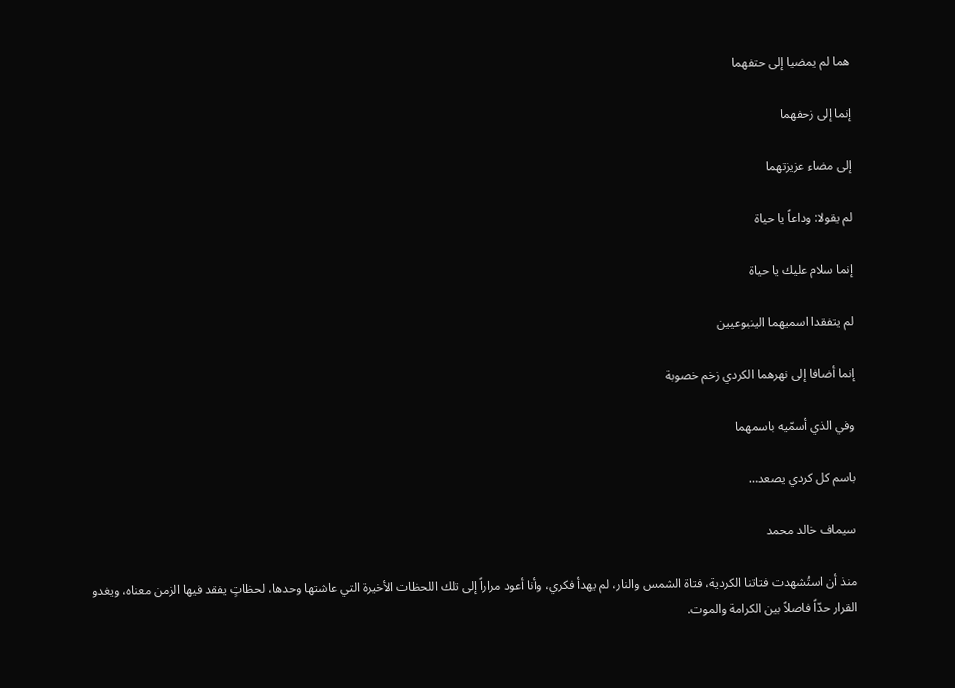هما لم يمضيا إلى حتفهما

إنما إلى زحفهما

إلى مضاء عزيزتهما

لم يقولا: وداعاً يا حياة

إنما سلام عليك يا حياة

لم يتفقدا اسميهما الينبوعيين

إنما أضافا إلى نهرهما الكردي زخم خصوبة

وفي الذي أسمّيه باسمهما

باسم كل كردي يصعد…

سيماف خالد محمد

منذ أن استُشهدت فتاتنا الكردية، فتاة الشمس والنار، لم يهدأ فكري، وأنا أعود مراراً إلى تلك اللحظات الأخيرة التي عاشتها وحدها، لحظاتٍ يفقد فيها الزمن معناه، ويغدو القرار حدّاً فاصلاً بين الكرامة والموت.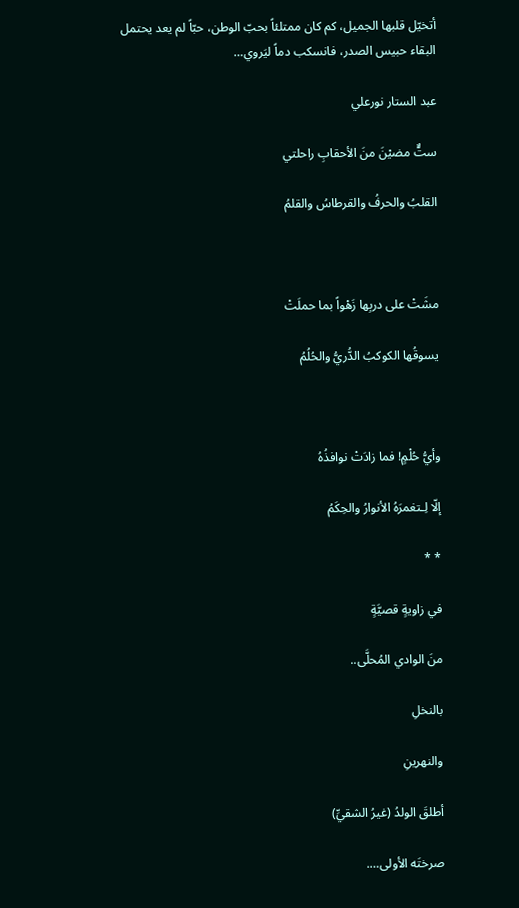أتخيّل قلبها الجميل، كم كان ممتلئاً بحبّ الوطن، حبّاً لم يعد يحتمل البقاء حبيس الصدر، فانسكب دماً ليَروي…

عبد الستار نورعلي

ستٌّ مضيْنَ منَ الأحقابِ راحلتي

القلبُ والحرفُ والقرطاسُ والقلمُ



مشَتْ على دربِها زَهْواً بما حملَتْ

يسوقُها الكوكبُ الدُّريُّ والحُلُمُ



وأيُّ حُلْمٍ! فما زادَتْ نوافذُهُ

إلّا لِـتغمرَهُ الأنوارُ والحِكَمُ

* *

في زاويةٍ قصيَّةٍ

منَ الوادي المُحلَّى..

بالنخلِ

والنهرينِ

أطلقَ الولدُ (غيرُ الشقيِّ)

صرختَه الأولى….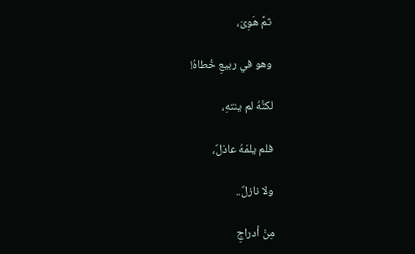ثمَّ هَوِىَ،

وهو في ربيعِ خُطاهُ!

لكنَّهُ لم ينتهِ،

فلم يلمْهُ عاذلٌ،

ولا نازلٌ..

مِنْ أدراجِ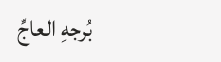بُرجهِ العاجِّ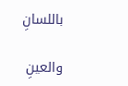باللسانِ

والعينِ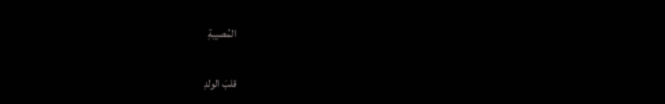المُصيبةِ

قلبَ الولدِ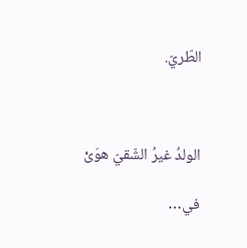الطّريّ.



الولدُ غيرُ الشّقيّ هوَىْ

في…